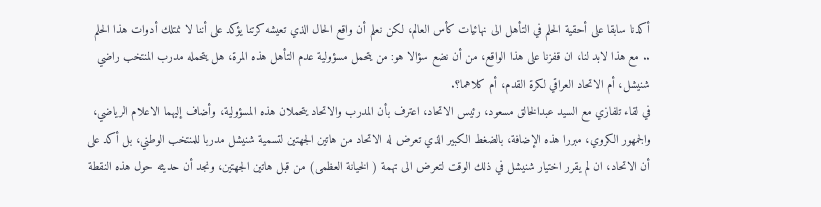أكدنا سابقا على أحقية الحلم في التأهل الى نهائيات كأس العالم، لكن نعلم أن واقع الحال الذي تعيشه كرتنا يؤكد على أننا لا نمتلك أدوات هذا الحلم .. مع هذا لابد لنا، ان قفزنا على هذا الواقع، من أن نضع سؤالا هو: من يتحمل مسؤولية عدم التأهل هذه المرة، هل يتحمله مدرب المنتخب راضي شنيشل، أم الاتحاد العراقي لكرة القدم، أم كلاهما؟.
في لقاء تلفازي مع السيد عبدالخالق مسعود، رئيس الاتحاد، اعترف بأن المدرب والاتحاد يتحملان هذه المسؤولية، وأضاف إليهما الاعلام الرياضي، والجمهور الكروي، مبررا هذه الإضافة، بالضغط الكبير الذي تعرض له الاتحاد من هاتين الجهتين لتسمية شنيشل مدربا للمنتخب الوطني، بل أكد على أن الاتحاد، ان لم يقرر اختيار شنيشل في ذلك الوقت لتعرض الى تهمة ( الخيانة العظمى) من قبل هاتين الجهتين، ونجد أن حديثه حول هذه النقطة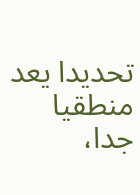تحديدا يعد منطقيا جدا،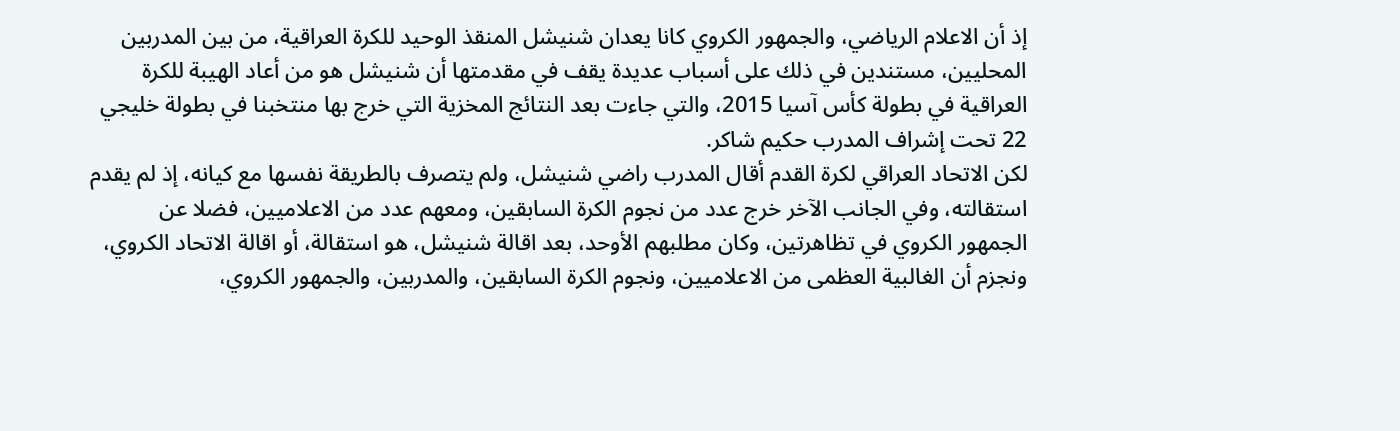إذ أن الاعلام الرياضي، والجمهور الكروي كانا يعدان شنيشل المنقذ الوحيد للكرة العراقية، من بين المدربين المحليين، مستندين في ذلك على أسباب عديدة يقف في مقدمتها أن شنيشل هو من أعاد الهيبة للكرة العراقية في بطولة كأس آسيا 2015، والتي جاءت بعد النتائج المخزية التي خرج بها منتخبنا في بطولة خليجي 22 تحت إشراف المدرب حكيم شاكر.
لكن الاتحاد العراقي لكرة القدم أقال المدرب راضي شنيشل، ولم يتصرف بالطريقة نفسها مع كيانه، إذ لم يقدم استقالته، وفي الجانب الآخر خرج عدد من نجوم الكرة السابقين، ومعهم عدد من الاعلاميين، فضلا عن الجمهور الكروي في تظاهرتين، وكان مطلبهم الأوحد، بعد اقالة شنيشل، هو استقالة، أو اقالة الاتحاد الكروي، ونجزم أن الغالبية العظمى من الاعلاميين، ونجوم الكرة السابقين، والمدربين، والجمهور الكروي،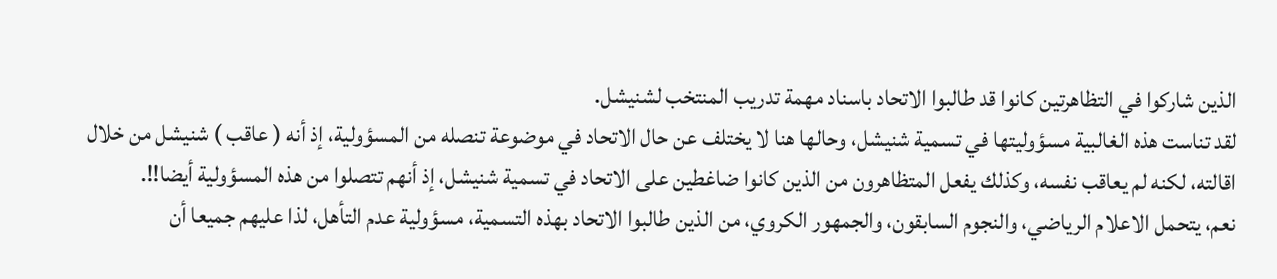الذين شاركوا في التظاهرتين كانوا قد طالبوا الاتحاد باسناد مهمة تدريب المنتخب لشنيشل.
لقد تناست هذه الغالبية مسؤوليتها في تسمية شنيشل، وحالها هنا لا يختلف عن حال الاتحاد في موضوعة تنصله من المسؤولية، إذ أنه ( عاقب ) شنيشل من خلال اقالته، لكنه لم يعاقب نفسه، وكذلك يفعل المتظاهرون من الذين كانوا ضاغطين على الاتحاد في تسمية شنيشل، إذ أنهم تتصلوا من هذه المسؤولية أيضا!!.
نعم، يتحمل الاعلام الرياضي، والنجوم السابقون، والجمهور الكروي، من الذين طالبوا الاتحاد بهذه التسمية، مسؤولية عدم التأهل، لذا عليهم جميعا أن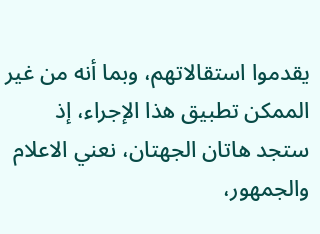يقدموا استقالاتهم، وبما أنه من غير الممكن تطبيق هذا الإجراء، إذ ستجد هاتان الجهتان، نعني الاعلام والجمهور،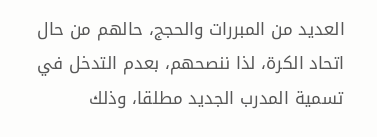العديد من المبررات والحجج، حالهم من حال اتحاد الكرة، لذا ننصحهم، بعدم التدخل في تسمية المدرب الجديد مطلقا، وذلك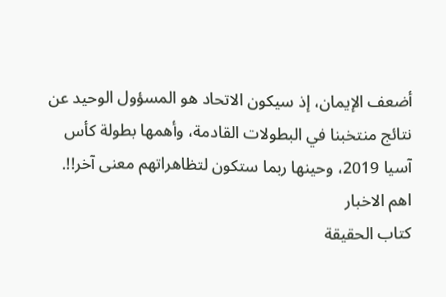أضعف الإيمان، إذ سيكون الاتحاد هو المسؤول الوحيد عن نتائج منتخبنا في البطولات القادمة، وأهمها بطولة كأس آسيا 2019، وحينها ربما ستكون لتظاهراتهم معنى آخر!!.
اهم الاخبار
كتاب الحقيقة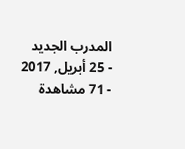المدرب الجديد
- 25 أبريل, 2017
- 71 مشاهدة